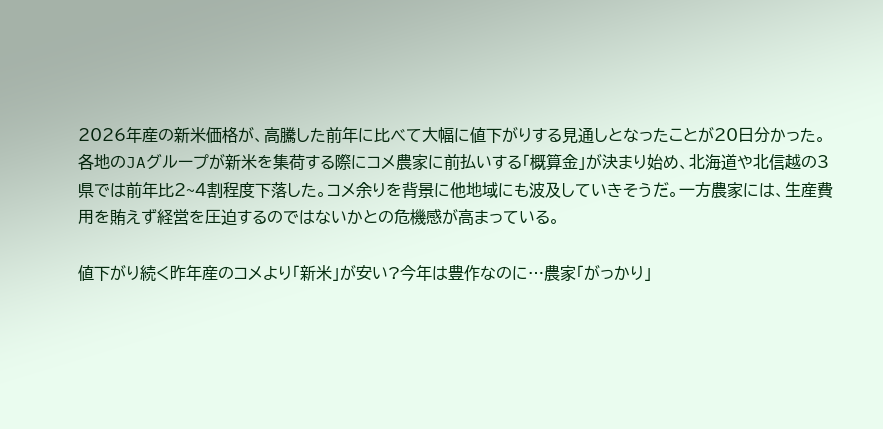2026年産の新米価格が、高騰した前年に比べて大幅に値下がりする見通しとなったことが20日分かった。各地のJAグループが新米を集荷する際にコメ農家に前払いする「概算金」が決まり始め、北海道や北信越の3県では前年比2~4割程度下落した。コメ余りを背景に他地域にも波及していきそうだ。一方農家には、生産費用を賄えず経営を圧迫するのではないかとの危機感が高まっている。

値下がり続く昨年産のコメより「新米」が安い?今年は豊作なのに…農家「がっかり」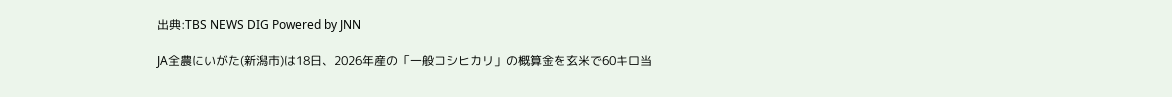出典:TBS NEWS DIG Powered by JNN

JA全農にいがた(新潟市)は18日、2026年産の「一般コシヒカリ」の概算金を玄米で60キロ当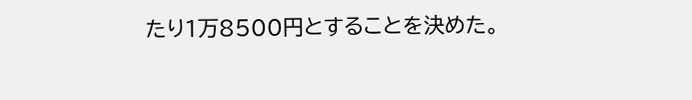たり1万8500円とすることを決めた。